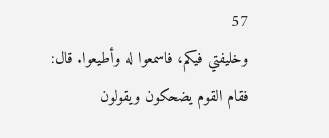57
وخليفتي فيكم، فاسمعوا له وأطيعوا. قال: فقام القوم يضحكون ويقولون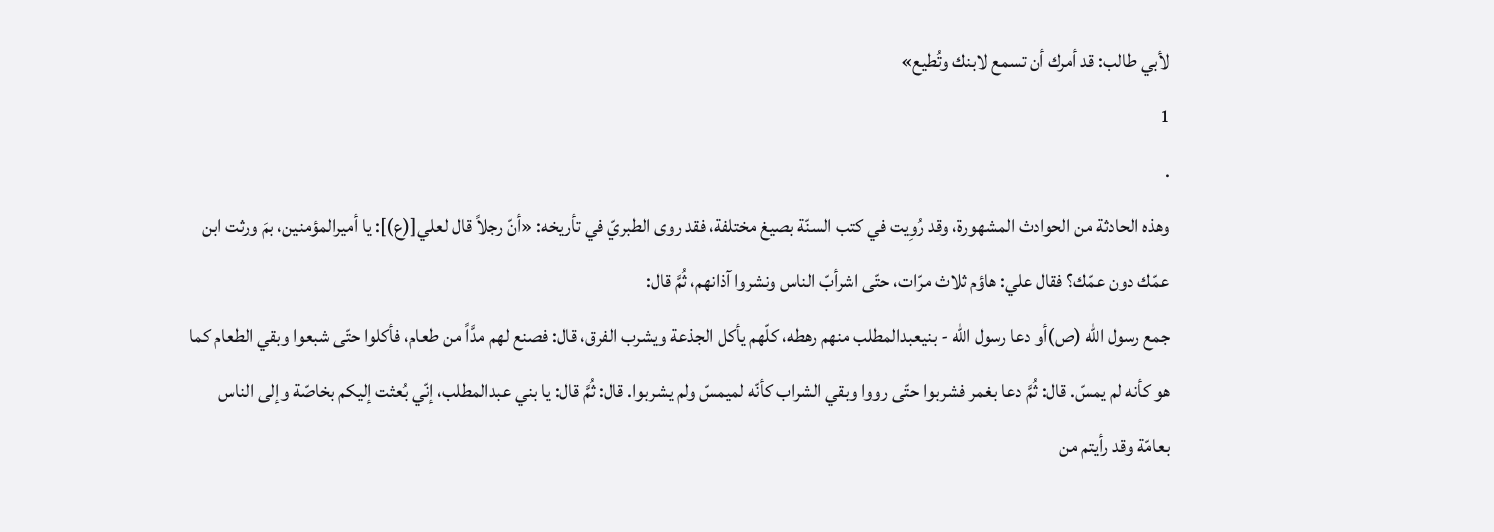لأبي طالب: قد أمرك أن تسمع لابنك وتُطيع»
1
.
وهذه الحادثة من الحوادث المشهورة، وقد رُوِيت في كتب السنّة بصيغ مختلفة، فقد روى الطبريّ في تأريخه: «أنّ رجلاً قال لعلي[(ع)]: يا أميرالمؤمنين، بمَ ورثت ابن عمّك دون عمّك؟ فقال علي: هاؤم ثلاث مرّات، حتّى اشرأبّ الناس ونشروا آذانهم، ثُمَّ قال:
جمع رسول الله (ص)أو دعا رسول الله - بنيعبدالمطلب منهم رهطه، كلّهم يأكل الجذعة ويشرب الفرق، قال: فصنع لهم مدَّاً من طعام، فأكلوا حتّى شبعوا وبقي الطعام كما هو كأنه لم يمسّ. قال: ثُمَّ دعا بغمر فشربوا حتّى رووا وبقي الشراب كأنّه لميمسّ ولم يشربوا. قال: ثُمَّ قال: يا بني عبدالمطلب، إنّي بُعثت إليكم بخاصّة وإلى الناس بعامّة وقد رأيتم من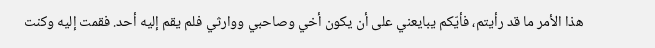هذا الأمر ما قد رأيتم، فأيّكم يبايعني على أن يكون أخي وصاحبي ووارثي فلم يقم إليه أحد. فقمت إليه وكنت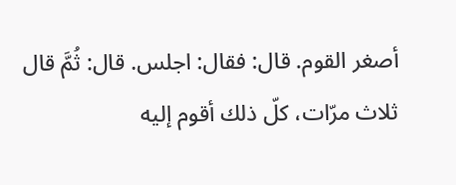أصغر القوم. قال: فقال: اجلس. قال: ثُمَّ قال ثلاث مرّات، كلّ ذلك أقوم إليه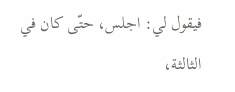فيقول لي: اجلس، حتّى كان في الثالثة،